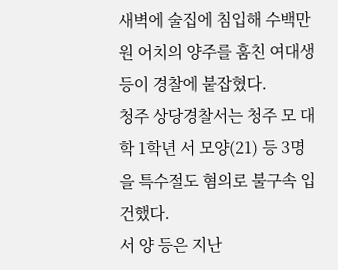새벽에 술집에 침입해 수백만원 어치의 양주를 훔친 여대생 등이 경찰에 붙잡혔다.
청주 상당경찰서는 청주 모 대학 1학년 서 모양(21) 등 3명을 특수절도 혐의로 불구속 입건했다.
서 양 등은 지난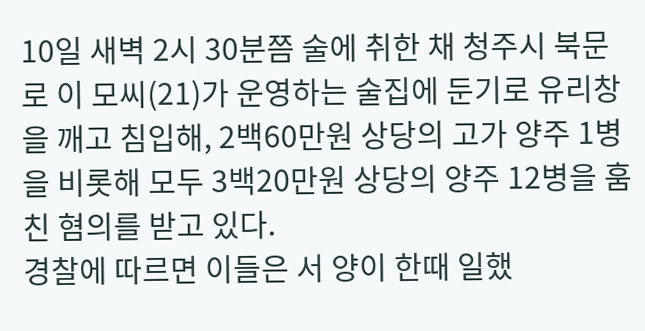10일 새벽 2시 30분쯤 술에 취한 채 청주시 북문로 이 모씨(21)가 운영하는 술집에 둔기로 유리창을 깨고 침입해, 2백60만원 상당의 고가 양주 1병을 비롯해 모두 3백20만원 상당의 양주 12병을 훔친 혐의를 받고 있다.
경찰에 따르면 이들은 서 양이 한때 일했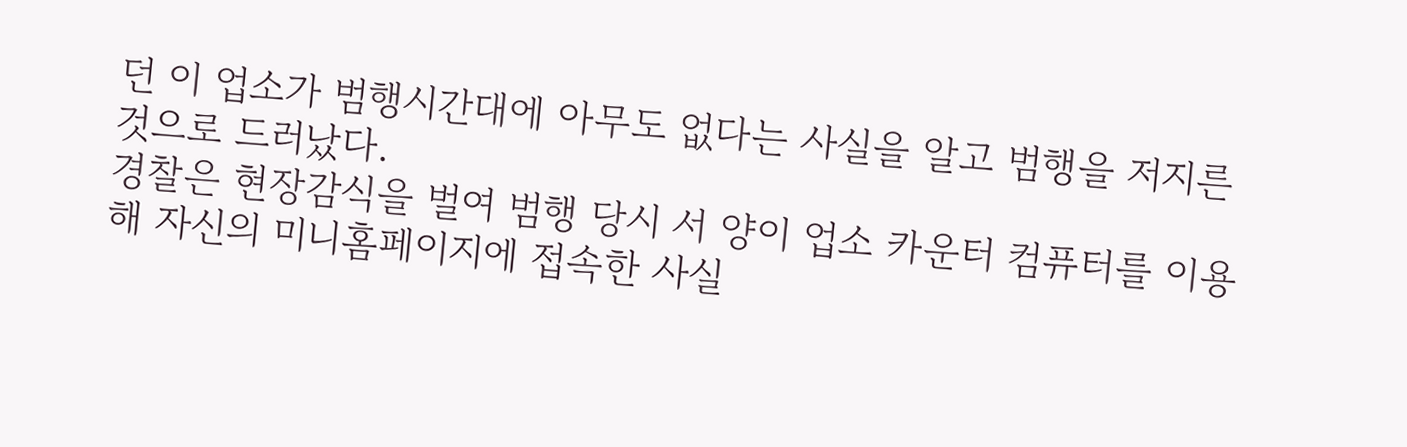던 이 업소가 범행시간대에 아무도 없다는 사실을 알고 범행을 저지른 것으로 드러났다.
경찰은 현장감식을 벌여 범행 당시 서 양이 업소 카운터 컴퓨터를 이용해 자신의 미니홈페이지에 접속한 사실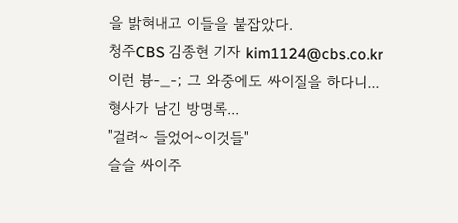을 밝혀내고 이들을 붙잡았다.
청주CBS 김종현 기자 kim1124@cbs.co.kr
이런 븅-_-; 그 와중에도 싸이질을 하다니...
형사가 남긴 방명록...
"걸려~ 들었어~이것들"
슬슬 싸이주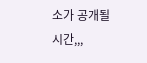소가 공개될 시간,,,